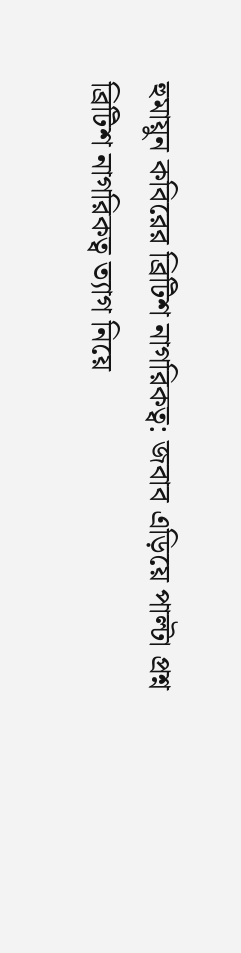হুমায়ুন কবিরের ব্রিটিশ নাগরিকত্ব: জবাব এড়িয়ে পাল্টা প্রশ্ন
ব্রিটিশ নাগরিকত্ব ত্যাগ নিয়ে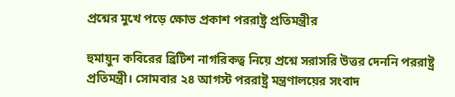প্রশ্নের মুখে পড়ে ক্ষোভ প্রকাশ পররাষ্ট্র প্রতিমন্ত্রীর

হুমায়ুন কবিরের ব্রিটিশ নাগরিকত্ব নিয়ে প্রশ্নে সরাসরি উত্তর দেননি পররাষ্ট্র প্রতিমন্ত্রী। সোমবার ২৪ আগস্ট পররাষ্ট্র মন্ত্রণালয়ের সংবাদ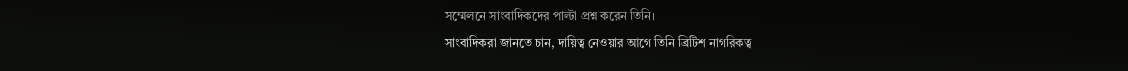সম্মেলনে সাংবাদিকদের পাল্টা প্রশ্ন করেন তিনি।
সাংবাদিকরা জানতে চান, দায়িত্ব নেওয়ার আগে তিনি ব্রিটিশ নাগরিকত্ব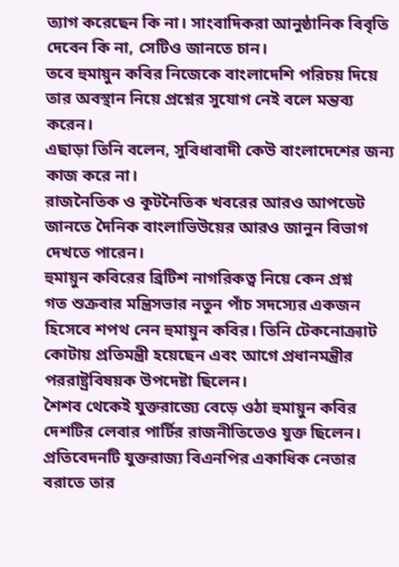ত্যাগ করেছেন কি না। সাংবাদিকরা আনুষ্ঠানিক বিবৃতি দেবেন কি না, সেটিও জানতে চান।
তবে হুমায়ুন কবির নিজেকে বাংলাদেশি পরিচয় দিয়ে তার অবস্থান নিয়ে প্রশ্নের সুযোগ নেই বলে মন্তব্য করেন।
এছাড়া তিনি বলেন, সুবিধাবাদী কেউ বাংলাদেশের জন্য কাজ করে না।
রাজনৈতিক ও কূটনৈতিক খবরের আরও আপডেট জানতে দৈনিক বাংলাভিউয়ের আরও জানুন বিভাগ দেখতে পারেন।
হুমায়ুন কবিরের ব্রিটিশ নাগরিকত্ব নিয়ে কেন প্রশ্ন
গত শুক্রবার মন্ত্রিসভার নতুন পাঁচ সদস্যের একজন হিসেবে শপথ নেন হুমায়ুন কবির। তিনি টেকনোক্র্যাট কোটায় প্রতিমন্ত্রী হয়েছেন এবং আগে প্রধানমন্ত্রীর পররাষ্ট্রবিষয়ক উপদেষ্টা ছিলেন।
শৈশব থেকেই যুক্তরাজ্যে বেড়ে ওঠা হুমায়ুন কবির দেশটির লেবার পার্টির রাজনীতিতেও যুক্ত ছিলেন।
প্রতিবেদনটি যুক্তরাজ্য বিএনপির একাধিক নেতার বরাতে তার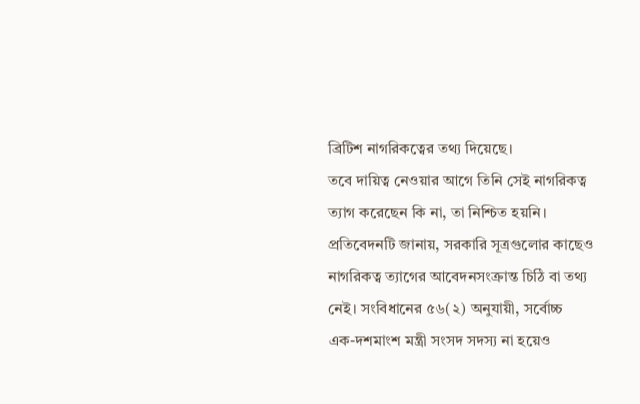ব্রিটিশ নাগরিকত্বের তথ্য দিয়েছে।
তবে দায়িত্ব নেওয়ার আগে তিনি সেই নাগরিকত্ব ত্যাগ করেছেন কি না, তা নিশ্চিত হয়নি।
প্রতিবেদনটি জানায়, সরকারি সূত্রগুলোর কাছেও নাগরিকত্ব ত্যাগের আবেদনসংক্রান্ত চিঠি বা তথ্য নেই। সংবিধানের ৫৬(২) অনুযায়ী, সর্বোচ্চ এক-দশমাংশ মন্ত্রী সংসদ সদস্য না হয়েও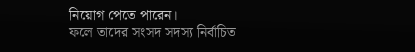নিয়োগ পেতে পারেন।
ফলে তাদের সংসদ সদস্য নির্বাচিত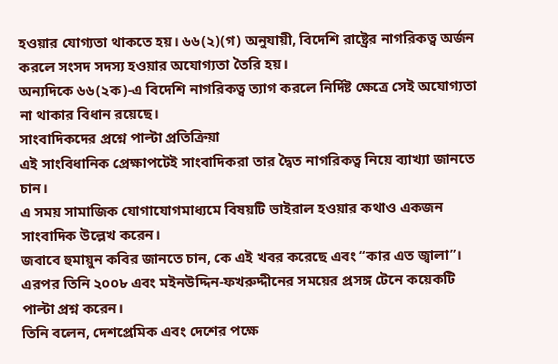হওয়ার যোগ্যতা থাকতে হয়। ৬৬(২)(গ) অনুযায়ী, বিদেশি রাষ্ট্রের নাগরিকত্ব অর্জন করলে সংসদ সদস্য হওয়ার অযোগ্যতা তৈরি হয়।
অন্যদিকে ৬৬(২ক)-এ বিদেশি নাগরিকত্ব ত্যাগ করলে নির্দিষ্ট ক্ষেত্রে সেই অযোগ্যতা না থাকার বিধান রয়েছে।
সাংবাদিকদের প্রশ্নে পাল্টা প্রতিক্রিয়া
এই সাংবিধানিক প্রেক্ষাপটেই সাংবাদিকরা তার দ্বৈত নাগরিকত্ব নিয়ে ব্যাখ্যা জানতে চান।
এ সময় সামাজিক যোগাযোগমাধ্যমে বিষয়টি ভাইরাল হওয়ার কথাও একজন সাংবাদিক উল্লেখ করেন।
জবাবে হুমায়ুন কবির জানতে চান, কে এই খবর করেছে এবং “কার এত জ্বালা”।
এরপর তিনি ২০০৮ এবং মইনউদ্দিন-ফখরুদ্দীনের সময়ের প্রসঙ্গ টেনে কয়েকটি পাল্টা প্রশ্ন করেন।
তিনি বলেন, দেশপ্রেমিক এবং দেশের পক্ষে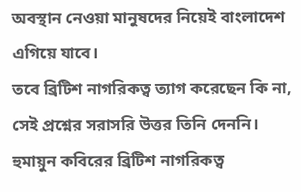অবস্থান নেওয়া মানুষদের নিয়েই বাংলাদেশ এগিয়ে যাবে।
তবে ব্রিটিশ নাগরিকত্ব ত্যাগ করেছেন কি না, সেই প্রশ্নের সরাসরি উত্তর তিনি দেননি।
হুমায়ুন কবিরের ব্রিটিশ নাগরিকত্ব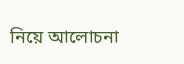নিয়ে আলোচনা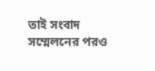তাই সংবাদ সম্মেলনের পরও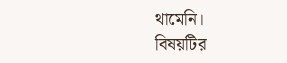থামেনি।
বিষয়টির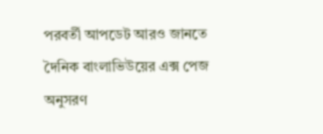পরবর্তী আপডেট আরও জানতে দৈনিক বাংলাভিউয়ের এক্স পেজ অনুসরণ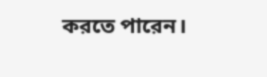করতে পারেন।